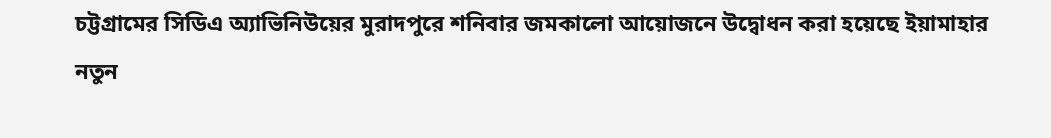চট্টগ্রামের সিডিএ অ্যাভিনিউয়ের মুরাদপুরে শনিবার জমকালো আয়োজনে উদ্বোধন করা হয়েছে ইয়ামাহার নতুন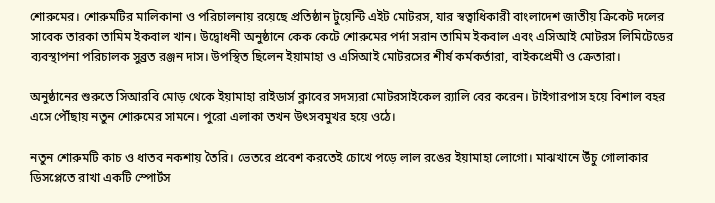শোরুমের। শোরুমটির মালিকানা ও পরিচালনায় রয়েছে প্রতিষ্ঠান টুয়েন্টি এইট মোটরস, যার স্বত্বাধিকারী বাংলাদেশ জাতীয় ক্রিকেট দলের সাবেক তারকা তামিম ইকবাল খান। উদ্বোধনী অনুষ্ঠানে কেক কেটে শোরুমের পর্দা সরান তামিম ইকবাল এবং এসিআই মোটরস লিমিটেডের ব্যবস্থাপনা পরিচালক সুব্রত রঞ্জন দাস। উপস্থিত ছিলেন ইয়ামাহা ও এসিআই মোটরসের শীর্ষ কর্মকর্তারা, বাইকপ্রেমী ও ক্রেতারা।

অনুষ্ঠানের শুরুতে সিআরবি মোড় থেকে ইয়ামাহা রাইডার্স ক্লাবের সদস্যরা মোটরসাইকেল র‌্যালি বের করেন। টাইগারপাস হয়ে বিশাল বহর এসে পৌঁছায় নতুন শোরুমের সামনে। পুরো এলাকা তখন উৎসবমুখর হয়ে ওঠে।

নতুন শোরুমটি কাচ ও ধাতব নকশায় তৈরি। ভেতরে প্রবেশ করতেই চোখে পড়ে লাল রঙের ইয়ামাহা লোগো। মাঝখানে উঁচু গোলাকার ডিসপ্লেতে রাখা একটি স্পোর্টস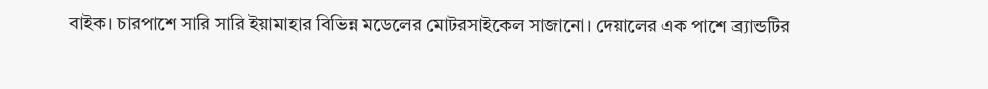বাইক। চারপাশে সারি সারি ইয়ামাহার বিভিন্ন মডেলের মোটরসাইকেল সাজানো। দেয়ালের এক পাশে ব্র্যান্ডটির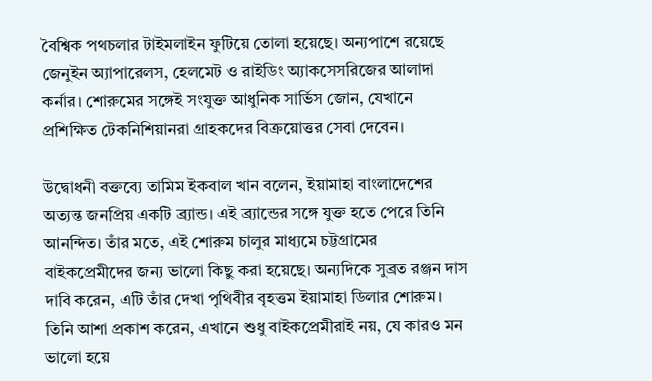বৈশ্বিক পথচলার টাইমলাইন ফুটিয়ে তোলা হয়েছে। অন্যপাশে রয়েছে জেনুইন অ্যাপারেলস, হেলমেট ও রাইডিং অ্যাকসেসরিজের আলাদা কর্নার। শোরুমের সঙ্গেই সংযুক্ত আধুনিক সার্ভিস জোন, যেখানে প্রশিক্ষিত টেকনিশিয়ানরা গ্রাহকদের বিক্রয়োত্তর সেবা দেবেন।

উদ্বোধনী বক্তব্যে তামিম ইকবাল খান বলেন, ইয়ামাহা বাংলাদেশের অত্যন্ত জনপ্রিয় একটি ব্র্যান্ড। এই ব্র্যান্ডের সঙ্গে যুক্ত হতে পেরে তিনি আনন্দিত। তাঁর মতে, এই শোরুম চালুর মাধ্যমে চট্টগ্রামের বাইকপ্রেমীদের জন্য ভালো কিছু করা হয়েছে। অন্যদিকে সুব্রত রঞ্জন দাস দাবি করেন, এটি তাঁর দেখা পৃথিবীর বৃহত্তম ইয়ামাহা ডিলার শোরুম। তিনি আশা প্রকাশ করেন, এখানে শুধু বাইকপ্রেমীরাই নয়, যে কারও মন ভালো হয়ে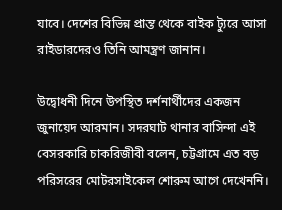যাবে। দেশের বিভিন্ন প্রান্ত থেকে বাইক ট্যুরে আসা রাইডারদেরও তিনি আমন্ত্রণ জানান।

উদ্বোধনী দিনে উপস্থিত দর্শনার্থীদের একজন জুনায়েদ আরমান। সদরঘাট থানার বাসিন্দা এই বেসরকারি চাকরিজীবী বলেন, চট্টগ্রামে এত বড় পরিসরের মোটরসাইকেল শোরুম আগে দেখেননি।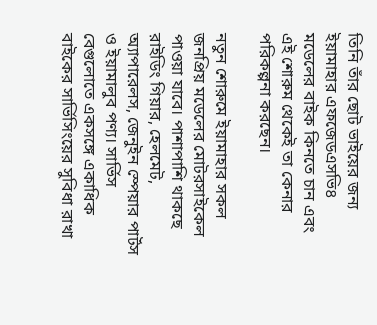তিনি তাঁর ছোট ভাইয়ের জন্য ইয়ামাহার এফজেডএসভি৪ মডেলের বাইক কিনতে চান এবং এই শোরুম থেকেই তা কেনার পরিকল্পনা করছেন।

নতুন শোরুমে ইয়ামাহার সকল জনপ্রিয় মডেলের মোটরসাইকেল পাওয়া যাবে। পাশাপাশি থাকছে রাইডিং গিয়ার, হেলমেট, অ্যাপারেলস, জেনুইন স্পেয়ার পার্টস ও ইয়ামালুব পণ্য। সার্ভিস বেগুলোতে একসঙ্গে একাধিক বাইকের সার্ভিসিংয়ের সুবিধা রাখা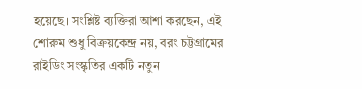হয়েছে। সংশ্লিষ্ট ব্যক্তিরা আশা করছেন, এই শোরুম শুধু বিক্রয়কেন্দ্র নয়, বরং চট্টগ্রামের রাইডিং সংস্কৃতির একটি নতুন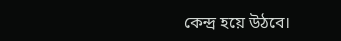কেন্দ্র হয়ে উঠবে।